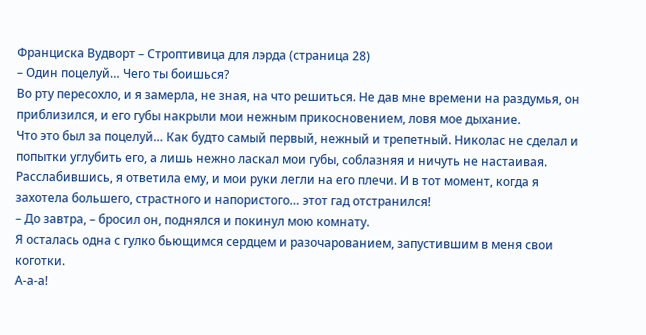Франциска Вудворт – Строптивица для лэрда (страница 28)
– Один поцелуй… Чего ты боишься?
Во рту пересохло, и я замерла, не зная, на что решиться. Не дав мне времени на раздумья, он приблизился, и его губы накрыли мои нежным прикосновением, ловя мое дыхание.
Что это был за поцелуй… Как будто самый первый, нежный и трепетный. Николас не сделал и попытки углубить его, а лишь нежно ласкал мои губы, соблазняя и ничуть не настаивая. Расслабившись, я ответила ему, и мои руки легли на его плечи. И в тот момент, когда я захотела большего, страстного и напористого… этот гад отстранился!
– До завтра, – бросил он, поднялся и покинул мою комнату.
Я осталась одна с гулко бьющимся сердцем и разочарованием, запустившим в меня свои коготки.
А-а-а!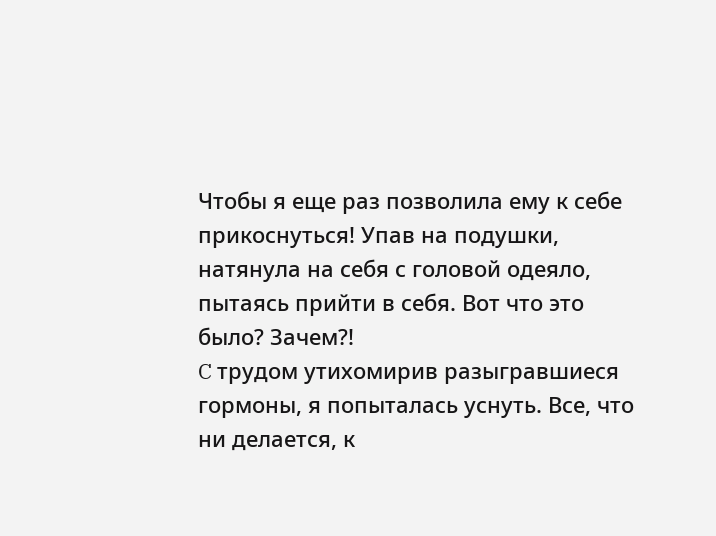Чтобы я еще раз позволила ему к себе прикоснуться! Упав на подушки, натянула на себя с головой одеяло, пытаясь прийти в себя. Вот что это было? Зачем?!
C трудом утихомирив разыгравшиеся гормоны, я попыталась уснуть. Все, что ни делается, к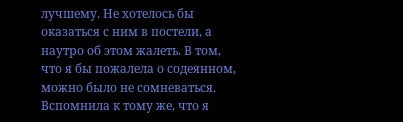лучшему. Не хотелось бы оказаться с ним в постели, а наутро об этом жалеть. В том, что я бы пожалела о содеянном, можно было не сомневаться. Вспомнила к тому же, что я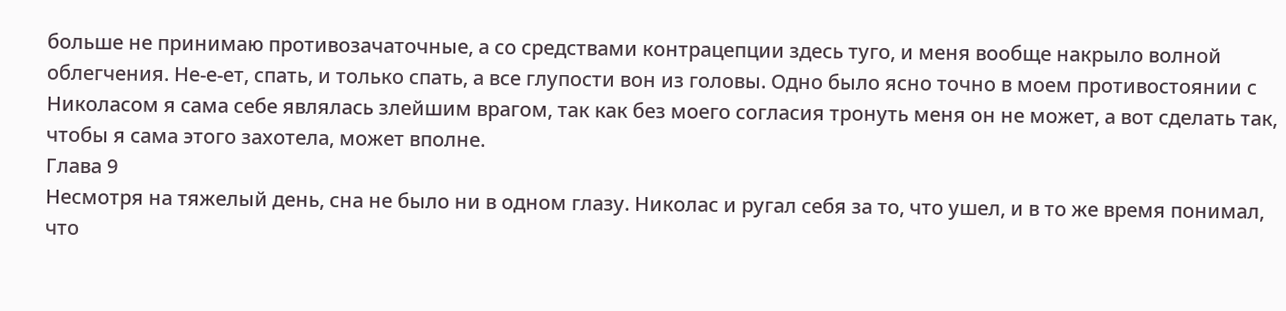больше не принимаю противозачаточные, а со средствами контрацепции здесь туго, и меня вообще накрыло волной облегчения. Не-е-ет, спать, и только спать, а все глупости вон из головы. Одно было ясно точно в моем противостоянии с Николасом я сама себе являлась злейшим врагом, так как без моего согласия тронуть меня он не может, а вот сделать так, чтобы я сама этого захотела, может вполне.
Глава 9
Несмотря на тяжелый день, сна не было ни в одном глазу. Николас и ругал себя за то, что ушел, и в то же время понимал, что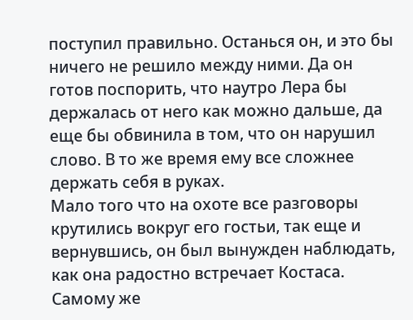поступил правильно. Останься он, и это бы ничего не решило между ними. Да он готов поспорить, что наутро Лера бы держалась от него как можно дальше, да еще бы обвинила в том, что он нарушил слово. В то же время ему все сложнее держать себя в руках.
Мало того что на охоте все разговоры крутились вокруг его гостьи, так еще и вернувшись, он был вынужден наблюдать, как она радостно встречает Костаса. Самому же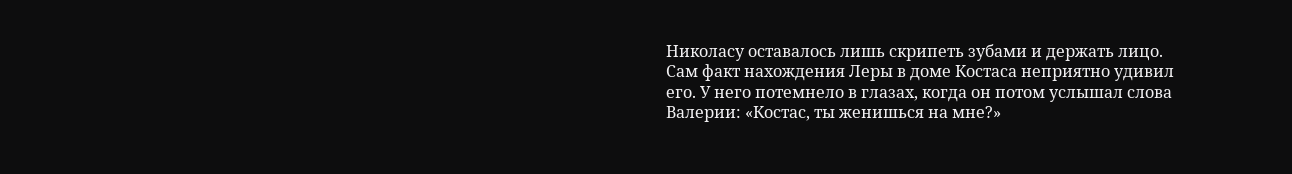Николасу оставалось лишь скрипеть зубами и держать лицо.
Сам факт нахождения Леры в доме Костаса неприятно удивил его. У него потемнело в глазах, когда он потом услышал слова Валерии: «Костас, ты женишься на мне?»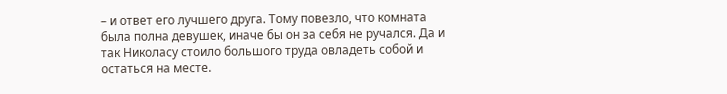– и ответ его лучшего друга. Тому повезло, что комната была полна девушек, иначе бы он за себя не ручался. Да и так Николасу стоило большого труда овладеть собой и остаться на месте.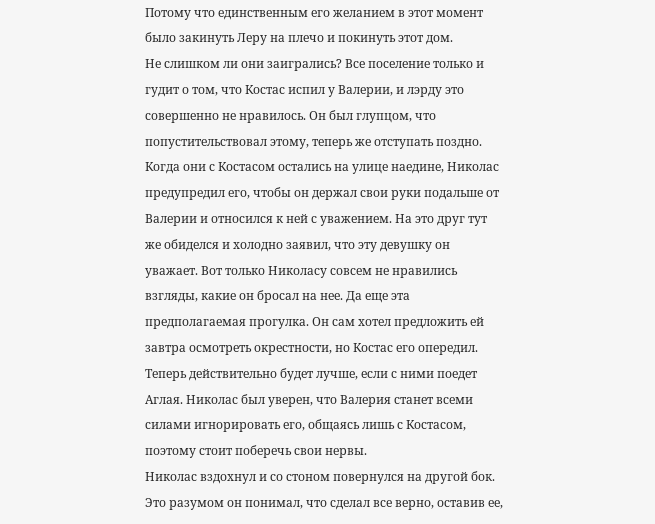Потому что единственным его желанием в этот момент было закинуть Леру на плечо и покинуть этот дом.
Не слишком ли они заигрались? Все поселение только и гудит о том, что Костас испил у Валерии, и лэрду это совершенно не нравилось. Он был глупцом, что попустительствовал этому, теперь же отступать поздно.
Когда они с Костасом остались на улице наедине, Николас предупредил его, чтобы он держал свои руки подальше от Валерии и относился к ней с уважением. На это друг тут же обиделся и холодно заявил, что эту девушку он уважает. Вот только Николасу совсем не нравились взгляды, какие он бросал на нее. Да еще эта предполагаемая прогулка. Он сам хотел предложить ей завтра осмотреть окрестности, но Костас его опередил. Теперь действительно будет лучше, если с ними поедет Аглая. Николас был уверен, что Валерия станет всеми силами игнорировать его, общаясь лишь с Костасом, поэтому стоит поберечь свои нервы.
Николас вздохнул и со стоном повернулся на другой бок. Это разумом он понимал, что сделал все верно, оставив ее,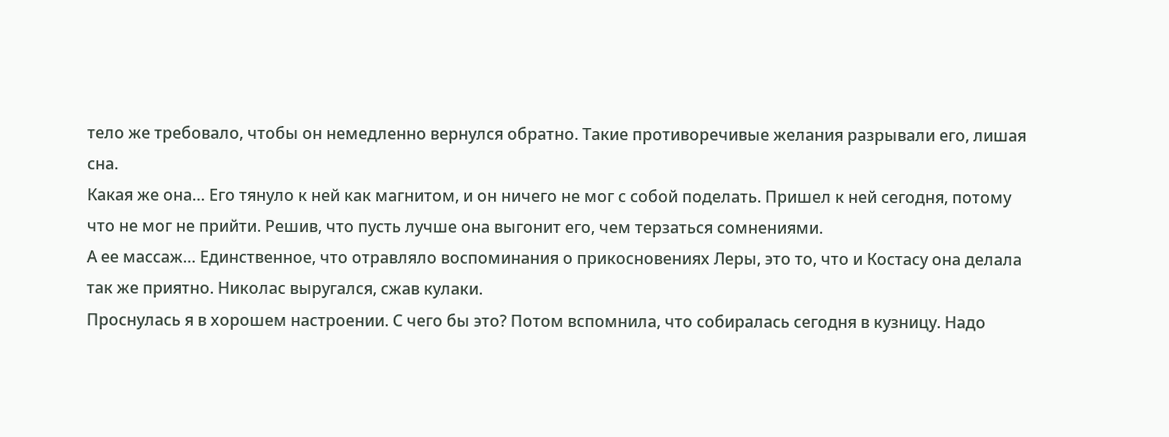тело же требовало, чтобы он немедленно вернулся обратно. Такие противоречивые желания разрывали его, лишая сна.
Какая же она… Его тянуло к ней как магнитом, и он ничего не мог с собой поделать. Пришел к ней сегодня, потому что не мог не прийти. Решив, что пусть лучше она выгонит его, чем терзаться сомнениями.
А ее массаж… Единственное, что отравляло воспоминания о прикосновениях Леры, это то, что и Костасу она делала так же приятно. Николас выругался, сжав кулаки.
Проснулась я в хорошем настроении. С чего бы это? Потом вспомнила, что собиралась сегодня в кузницу. Надо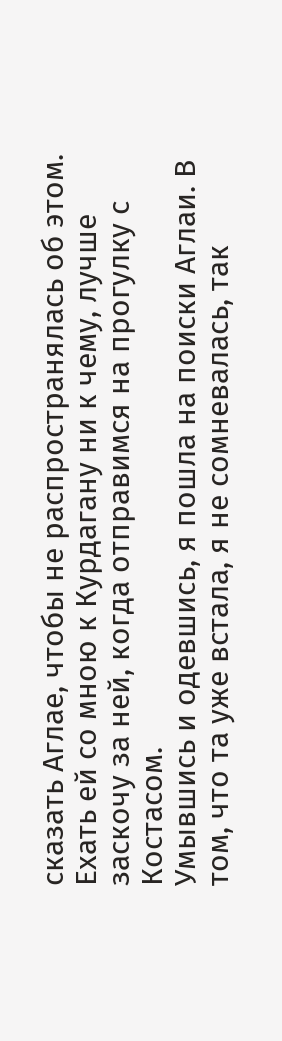сказать Аглае, чтобы не распространялась об этом. Ехать ей со мною к Курдагану ни к чему, лучше заскочу за ней, когда отправимся на прогулку с Костасом.
Умывшись и одевшись, я пошла на поиски Аглаи. В том, что та уже встала, я не сомневалась, так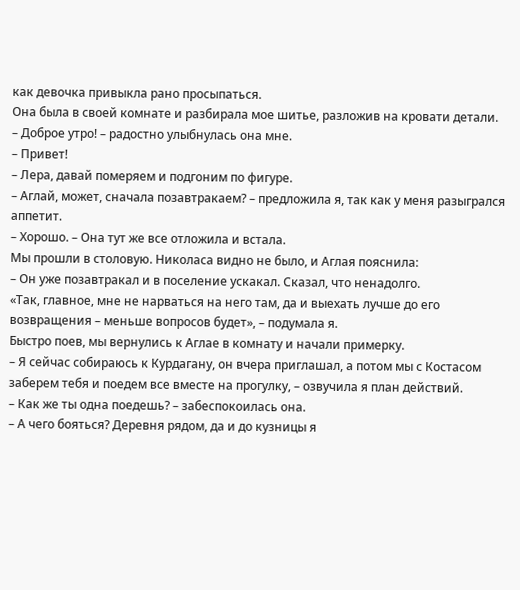как девочка привыкла рано просыпаться.
Она была в своей комнате и разбирала мое шитье, разложив на кровати детали.
– Доброе утро! – радостно улыбнулась она мне.
– Привет!
– Лера, давай померяем и подгоним по фигуре.
– Аглай, может, сначала позавтракаем? – предложила я, так как у меня разыгрался аппетит.
– Хорошо. – Она тут же все отложила и встала.
Мы прошли в столовую. Николаса видно не было, и Аглая пояснила:
– Он уже позавтракал и в поселение ускакал. Сказал, что ненадолго.
«Так, главное, мне не нарваться на него там, да и выехать лучше до его возвращения – меньше вопросов будет», – подумала я.
Быстро поев, мы вернулись к Аглае в комнату и начали примерку.
– Я сейчас собираюсь к Курдагану, он вчера приглашал, а потом мы с Костасом заберем тебя и поедем все вместе на прогулку, – озвучила я план действий.
– Как же ты одна поедешь? – забеспокоилась она.
– А чего бояться? Деревня рядом, да и до кузницы я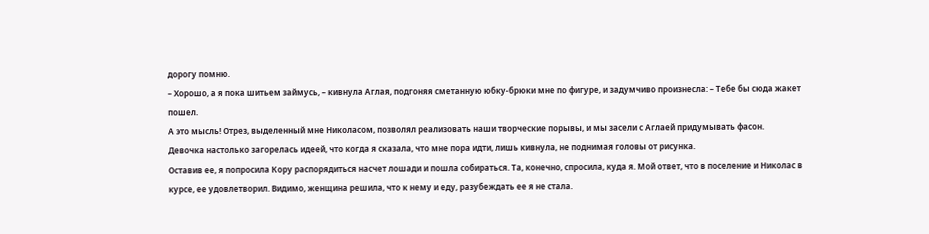дорогу помню.
– Хорошо, а я пока шитьем займусь, – кивнула Аглая, подгоняя сметанную юбку-брюки мне по фигуре, и задумчиво произнесла: – Тебе бы сюда жакет пошел.
А это мысль! Отрез, выделенный мне Николасом, позволял реализовать наши творческие порывы, и мы засели с Аглаей придумывать фасон.
Девочка настолько загорелась идеей, что когда я сказала, что мне пора идти, лишь кивнула, не поднимая головы от рисунка.
Оставив ее, я попросила Кору распорядиться насчет лошади и пошла собираться. Та, конечно, спросила, куда я. Мой ответ, что в поселение и Николас в курсе, ее удовлетворил. Видимо, женщина решила, что к нему и еду, разубеждать ее я не стала.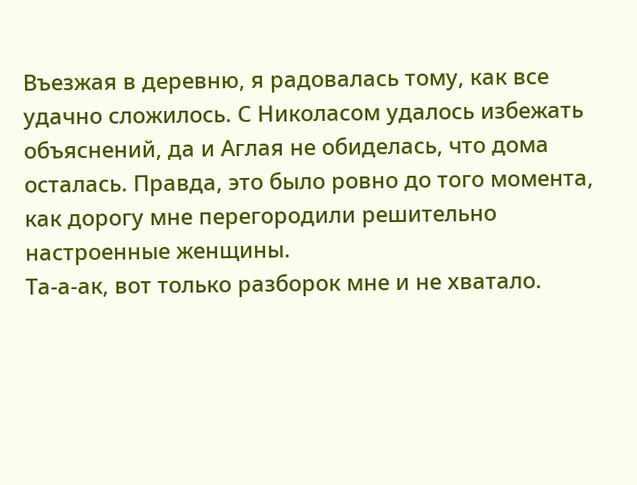Въезжая в деревню, я радовалась тому, как все удачно сложилось. С Николасом удалось избежать объяснений, да и Аглая не обиделась, что дома осталась. Правда, это было ровно до того момента, как дорогу мне перегородили решительно настроенные женщины.
Та-а-ак, вот только разборок мне и не хватало.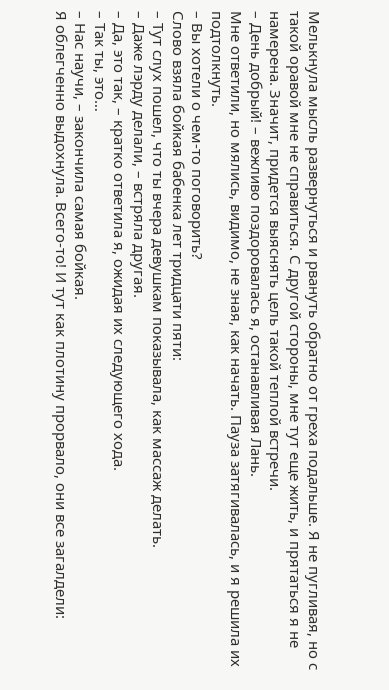Мелькнула мысль развернуться и рвануть обратно от греха подальше. Я не пугливая, но с такой оравой мне не справиться. С другой стороны, мне тут еще жить, и прятаться я не намерена. Значит, придется выяснять цель такой теплой встречи.
– День добрый! – вежливо поздоровалась я, останавливая Лань.
Мне ответили, но мялись, видимо, не зная, как начать. Пауза затягивалась, и я решила их подтолкнуть.
– Вы хотели о чем-то поговорить?
Слово взяла бойкая бабенка лет тридцати пяти:
– Тут слух пошел, что ты вчера девушкам показывала, как массаж делать.
– Даже лэрду делали, – встряла другая.
– Да, это так, – кратко ответила я, ожидая их следующего хода.
– Так ты, это…
– Нас научи, – закончила самая бойкая.
Я облегченно выдохнула. Всего-то! И тут как плотину прорвало, они все загалдели: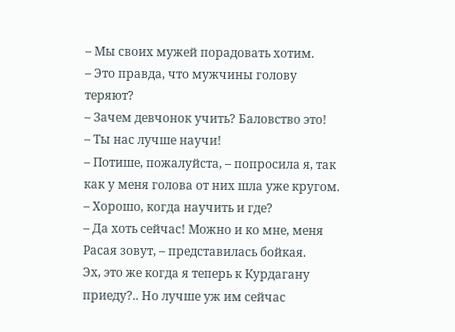– Мы своих мужей порадовать хотим.
– Это правда, что мужчины голову теряют?
– Зачем девчонок учить? Баловство это!
– Ты нас лучше научи!
– Потише, пожалуйста, – попросила я, так как у меня голова от них шла уже кругом. – Хорошо, когда научить и где?
– Да хоть сейчас! Можно и ко мне, меня Расая зовут, – представилась бойкая.
Эх, это же когда я теперь к Курдагану приеду?.. Но лучше уж им сейчас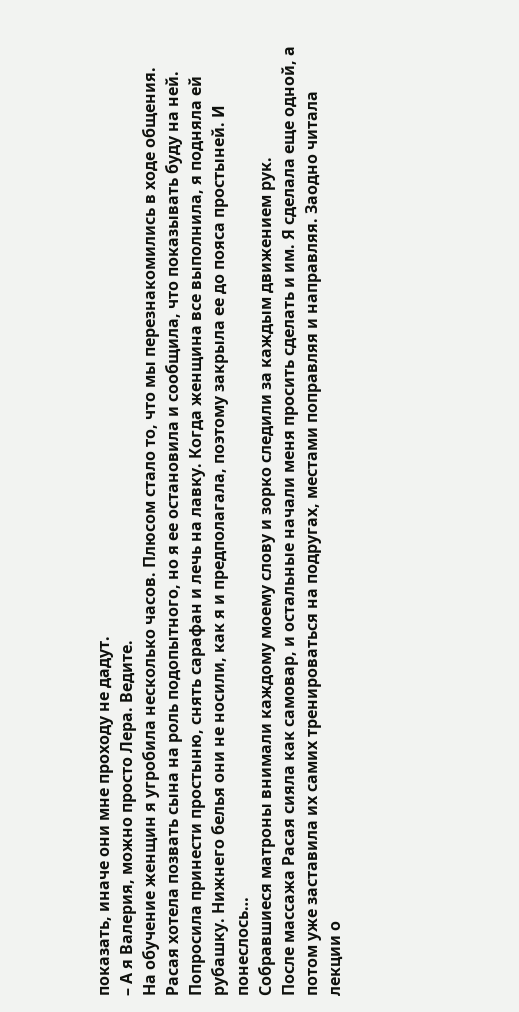показать, иначе они мне проходу не дадут.
– А я Валерия, можно просто Лера. Ведите.
На обучение женщин я угробила несколько часов. Плюсом стало то, что мы перезнакомились в ходе общения.
Расая хотела позвать сына на роль подопытного, но я ее остановила и сообщила, что показывать буду на ней. Попросила принести простыню, снять сарафан и лечь на лавку. Когда женщина все выполнила, я подняла ей рубашку. Нижнего белья они не носили, как я и предполагала, поэтому закрыла ее до пояса простыней. И понеслось…
Собравшиеся матроны внимали каждому моему слову и зорко следили за каждым движением рук.
После массажа Расая сияла как самовар, и остальные начали меня просить сделать и им. Я сделала еще одной, а потом уже заставила их самих тренироваться на подругах, местами поправляя и направляя. Заодно читала лекции о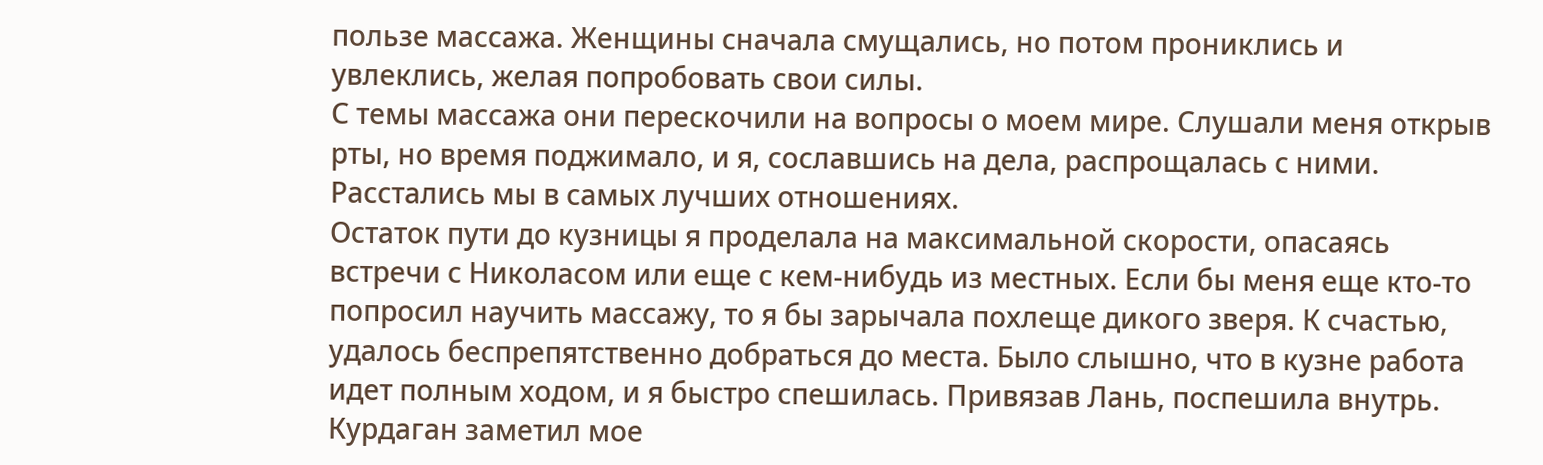пользе массажа. Женщины сначала смущались, но потом прониклись и увлеклись, желая попробовать свои силы.
С темы массажа они перескочили на вопросы о моем мире. Слушали меня открыв рты, но время поджимало, и я, сославшись на дела, распрощалась с ними. Расстались мы в самых лучших отношениях.
Остаток пути до кузницы я проделала на максимальной скорости, опасаясь встречи с Николасом или еще с кем-нибудь из местных. Если бы меня еще кто-то попросил научить массажу, то я бы зарычала похлеще дикого зверя. К счастью, удалось беспрепятственно добраться до места. Было слышно, что в кузне работа идет полным ходом, и я быстро спешилась. Привязав Лань, поспешила внутрь.
Курдаган заметил мое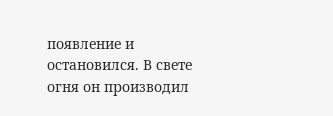появление и остановился. В свете огня он производил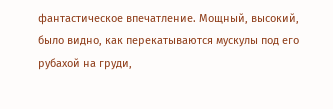фантастическое впечатление. Мощный, высокий, было видно, как перекатываются мускулы под его рубахой на груди,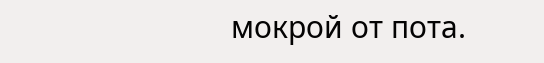мокрой от пота.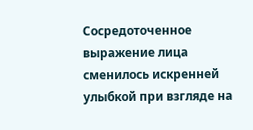Сосредоточенное выражение лица сменилось искренней улыбкой при взгляде на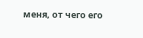меня, от чего его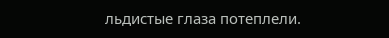льдистые глаза потеплели.